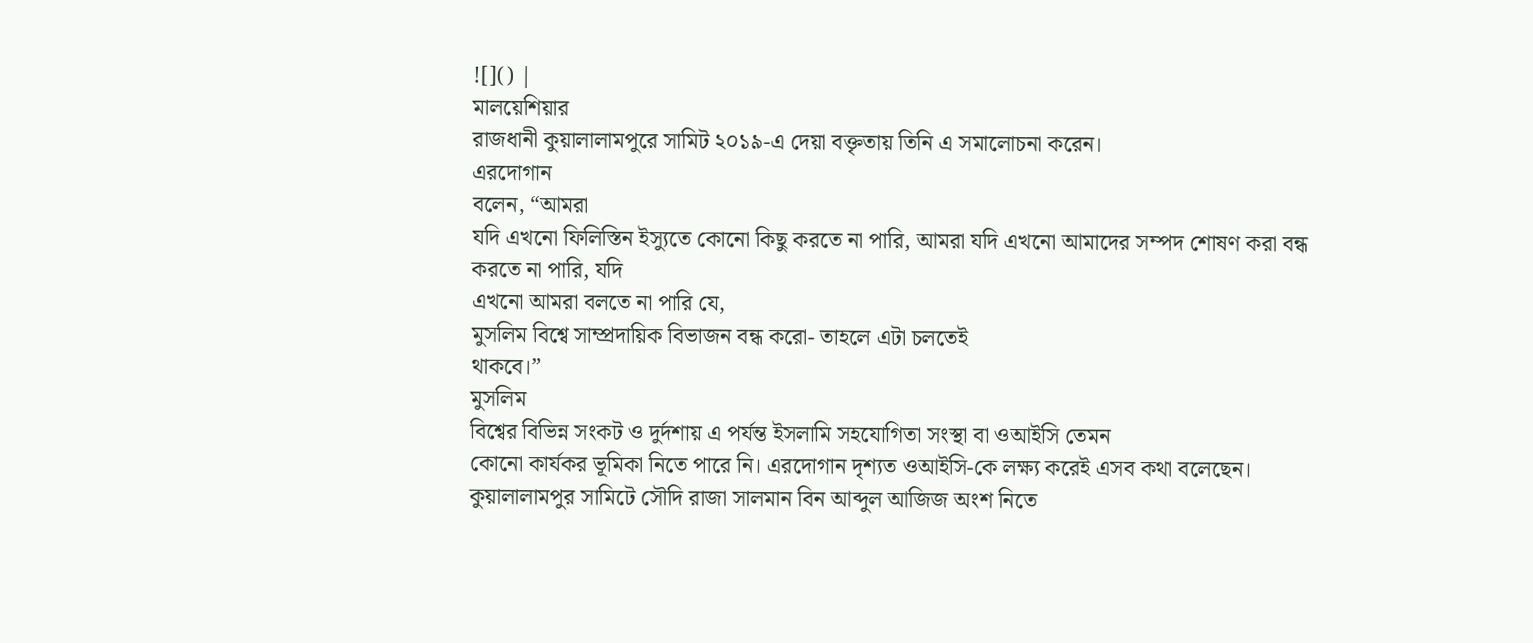![]() |
মালয়েশিয়ার
রাজধানী কুয়ালালামপুরে সামিট ২০১৯-এ দেয়া বক্তৃতায় তিনি এ সমালোচনা করেন।
এরদোগান
বলেন, “আমরা
যদি এখনো ফিলিস্তিন ইস্যুতে কোনো কিছু করতে না পারি, আমরা যদি এখনো আমাদের সম্পদ শোষণ করা বন্ধ
করতে না পারি, যদি
এখনো আমরা বলতে না পারি যে,
মুসলিম বিশ্বে সাম্প্রদায়িক বিভাজন বন্ধ করো- তাহলে এটা চলতেই
থাকবে।”
মুসলিম
বিশ্বের বিভিন্ন সংকট ও দুর্দশায় এ পর্যন্ত ইসলামি সহযোগিতা সংস্থা বা ওআইসি তেমন
কোনো কার্যকর ভূমিকা নিতে পারে নি। এরদোগান দৃশ্যত ওআইসি-কে লক্ষ্য করেই এসব কথা বলেছেন।
কুয়ালালামপুর সামিটে সৌদি রাজা সালমান বিন আব্দুল আজিজ অংশ নিতে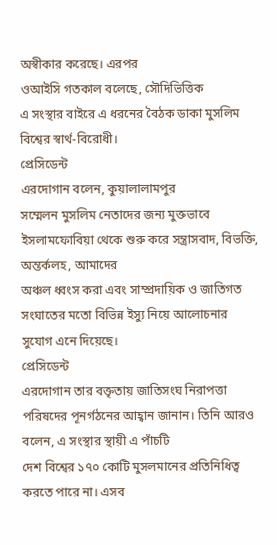অস্বীকার করেছে। এরপর
ওআইসি গতকাল বলেছে, সৌদিভিত্তিক
এ সংস্থার বাইরে এ ধরনের বৈঠক ডাকা মুসলিম বিশ্বের স্বার্থ-বিরোধী।
প্রেসিডেন্ট
এরদোগান বলেন, কুয়ালালামপুর
সম্মেলন মুসলিম নেতাদের জন্য মুক্তভাবে ইসলামফোবিয়া থেকে শুরু করে সন্ত্রাসবাদ, বিভক্তি, অন্তর্কলহ, আমাদের
অঞ্চল ধ্বংস করা এবং সাম্প্রদায়িক ও জাতিগত সংঘাতের মতো বিভিন্ন ইস্যু নিয়ে আলোচনার
সুযোগ এনে দিয়েছে।
প্রেসিডেন্ট
এরদোগান তার বক্তৃতায় জাতিসংঘ নিরাপত্তা পরিষদের পূনর্গঠনের আহ্বান জানান। তিনি আরও বলেন, এ সংস্থার স্থায়ী এ পাঁচটি
দেশ বিশ্বের ১৭০ কোটি মুসলমানের প্রতিনিধিত্ব করতে পারে না। এসব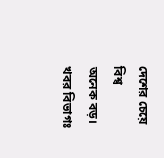দেশের চেয়ে বিশ্ব
অনেক বড়।
খবর বিভাগঃ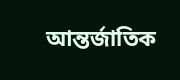আন্তর্জাতিক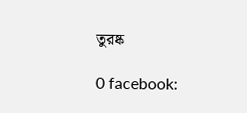তুরষ্ক

0 facebook: